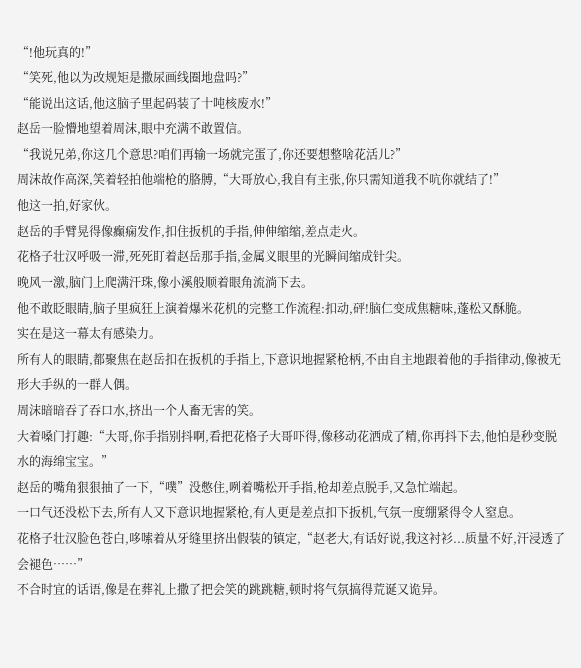“!他玩真的!”
“笑死,他以为改规矩是撒尿画线圈地盘吗?”
“能说出这话,他这脑子里起码装了十吨核废水!”
赵岳一脸懵地望着周沫,眼中充满不敢置信。
“我说兄弟,你这几个意思?咱们再输一场就完蛋了,你还要想整啥花活儿?”
周沫故作高深,笑着轻拍他端枪的胳膊,“大哥放心,我自有主张,你只需知道我不吭你就结了!”
他这一拍,好家伙。
赵岳的手臂晃得像癫痫发作,扣住扳机的手指,伸伸缩缩,差点走火。
花格子壮汉呼吸一滞,死死盯着赵岳那手指,金属义眼里的光瞬间缩成针尖。
晚风一激,脑门上爬满汗珠,像小溪般顺着眼角流淌下去。
他不敢眨眼睛,脑子里疯狂上演着爆米花机的完整工作流程:扣动,砰!脑仁变成焦糖味,蓬松又酥脆。
实在是这一幕太有感染力。
所有人的眼睛,都聚焦在赵岳扣在扳机的手指上,下意识地握紧枪柄,不由自主地跟着他的手指律动,像被无形大手纵的一群人偶。
周沫暗暗吞了吞口水,挤出一个人畜无害的笑。
大着嗓门打趣:“大哥,你手指别抖啊,看把花格子大哥吓得,像移动花洒成了精,你再抖下去,他怕是秒变脱水的海绵宝宝。”
赵岳的嘴角狠狠抽了一下,“噗”没憋住,咧着嘴松开手指,枪却差点脱手,又急忙端起。
一口气还没松下去,所有人又下意识地握紧枪,有人更是差点扣下扳机,气氛一度绷紧得令人窒息。
花格子壮汉脸色苍白,哆嗦着从牙缝里挤出假装的镇定,“赵老大,有话好说,我这衬衫...质量不好,汗浸透了会褪色……”
不合时宜的话语,像是在葬礼上撒了把会笑的跳跳糖,顿时将气氛搞得荒诞又诡异。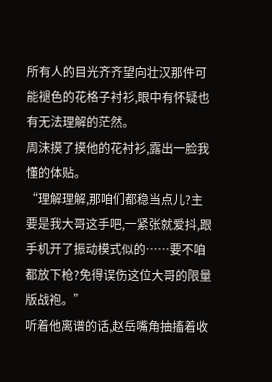所有人的目光齐齐望向壮汉那件可能褪色的花格子衬衫,眼中有怀疑也有无法理解的茫然。
周沫摸了摸他的花衬衫,露出一脸我懂的体贴。
“理解理解,那咱们都稳当点儿?主要是我大哥这手吧,一紧张就爱抖,跟手机开了振动模式似的……要不咱都放下枪?免得误伤这位大哥的限量版战袍。”
听着他离谱的话,赵岳嘴角抽搐着收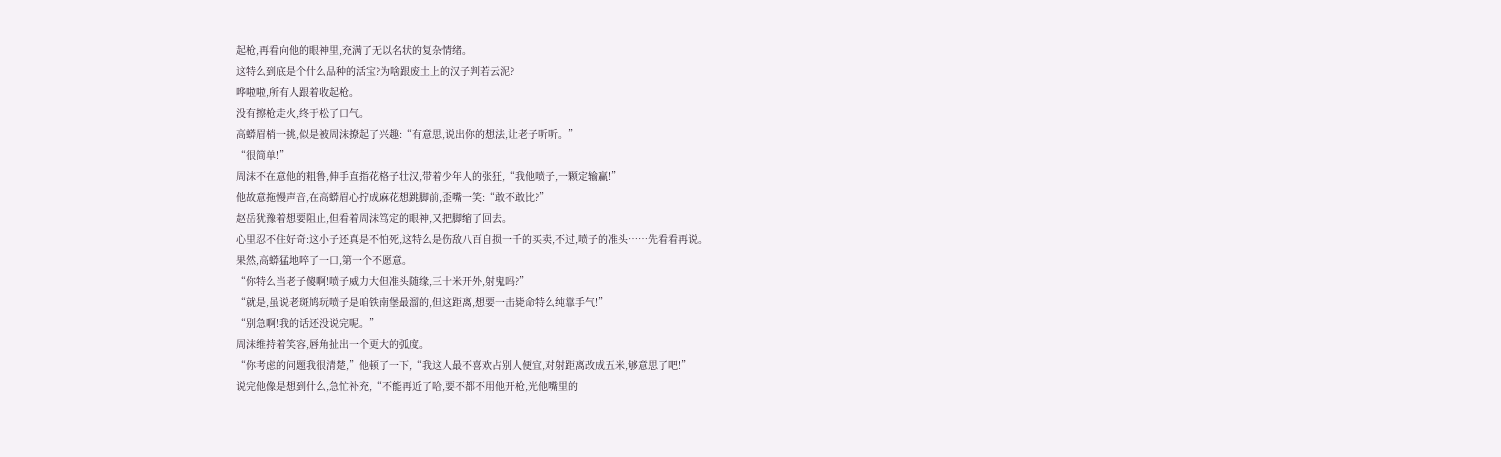起枪,再看向他的眼神里,充满了无以名状的复杂情绪。
这特么到底是个什么品种的活宝?为啥跟废土上的汉子判若云泥?
哗啦啦,所有人跟着收起枪。
没有擦枪走火,终于松了口气。
高蟒眉梢一挑,似是被周沫撩起了兴趣:“有意思,说出你的想法,让老子听听。”
“很简单!”
周沫不在意他的粗鲁,伸手直指花格子壮汉,带着少年人的张狂,“我他喷子,一颗定输赢!”
他故意拖慢声音,在高蟒眉心拧成麻花想跳脚前,歪嘴一笑:“敢不敢比?”
赵岳犹豫着想要阻止,但看着周沫笃定的眼神,又把脚缩了回去。
心里忍不住好奇:这小子还真是不怕死,这特么是伤敌八百自损一千的买卖,不过,喷子的准头……先看看再说。
果然,高蟒猛地啐了一口,第一个不愿意。
“你特么当老子傻啊!喷子威力大但准头随缘,三十米开外,射鬼吗?”
“就是,虽说老斑鸠玩喷子是咱铁南堡最溜的,但这距离,想要一击毙命特么纯靠手气!”
“别急啊!我的话还没说完呢。”
周沫维持着笑容,唇角扯出一个更大的弧度。
“你考虑的问题我很清楚,”他顿了一下,“我这人最不喜欢占别人便宜,对射距离改成五米,够意思了吧!”
说完他像是想到什么,急忙补充,“不能再近了哈,要不都不用他开枪,光他嘴里的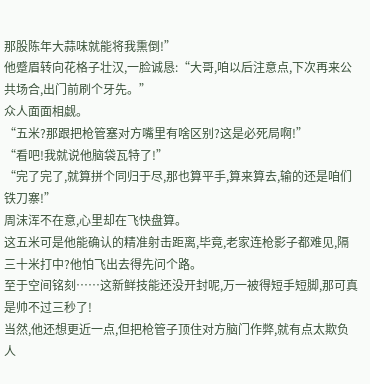那股陈年大蒜味就能将我熏倒!”
他蹙眉转向花格子壮汉,一脸诚恳:“大哥,咱以后注意点,下次再来公共场合,出门前刷个牙先。”
众人面面相觑。
“五米?那跟把枪管塞对方嘴里有啥区别?这是必死局啊!”
“看吧!我就说他脑袋瓦特了!”
“完了完了,就算拼个同归于尽,那也算平手,算来算去,输的还是咱们铁刀寨!”
周沫浑不在意,心里却在飞快盘算。
这五米可是他能确认的精准射击距离,毕竟,老家连枪影子都难见,隔三十米打中?他怕飞出去得先问个路。
至于空间铭刻……这新鲜技能还没开封呢,万一被得短手短脚,那可真是帅不过三秒了!
当然,他还想更近一点,但把枪管子顶住对方脑门作弊,就有点太欺负人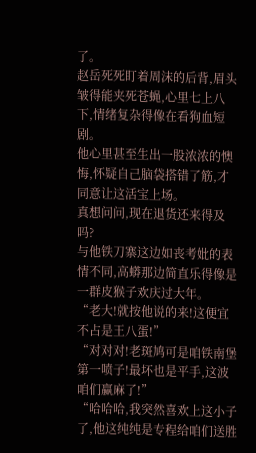了。
赵岳死死盯着周沫的后背,眉头皱得能夹死苍蝇,心里七上八下,情绪复杂得像在看狗血短剧。
他心里甚至生出一股浓浓的懊悔,怀疑自己脑袋搭错了筋,才同意让这活宝上场。
真想问问,现在退货还来得及吗?
与他铁刀寨这边如丧考妣的表情不同,高蟒那边简直乐得像是一群皮猴子欢庆过大年。
“老大!就按他说的来!这便宜不占是王八蛋!”
“对对对!老斑鸠可是咱铁南堡第一喷子!最坏也是平手,这波咱们赢麻了!”
“哈哈哈,我突然喜欢上这小子了,他这纯纯是专程给咱们送胜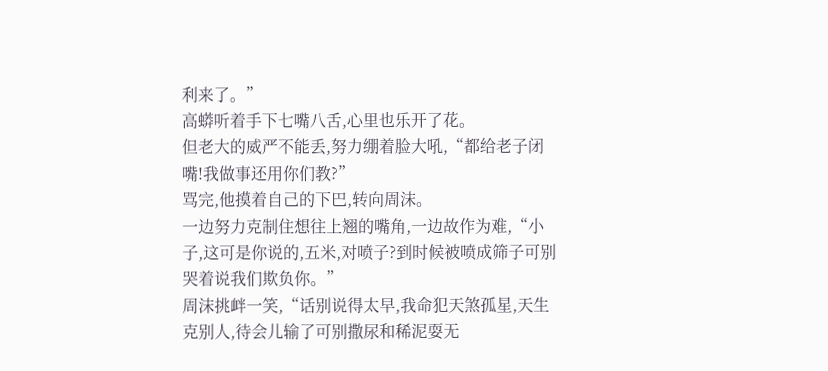利来了。”
高蟒听着手下七嘴八舌,心里也乐开了花。
但老大的威严不能丢,努力绷着脸大吼,“都给老子闭嘴!我做事还用你们教?”
骂完,他摸着自己的下巴,转向周沫。
一边努力克制住想往上翘的嘴角,一边故作为难,“小子,这可是你说的,五米,对喷子?到时候被喷成筛子可别哭着说我们欺负你。”
周沫挑衅一笑,“话别说得太早,我命犯天煞孤星,天生克别人,待会儿输了可别撒尿和稀泥耍无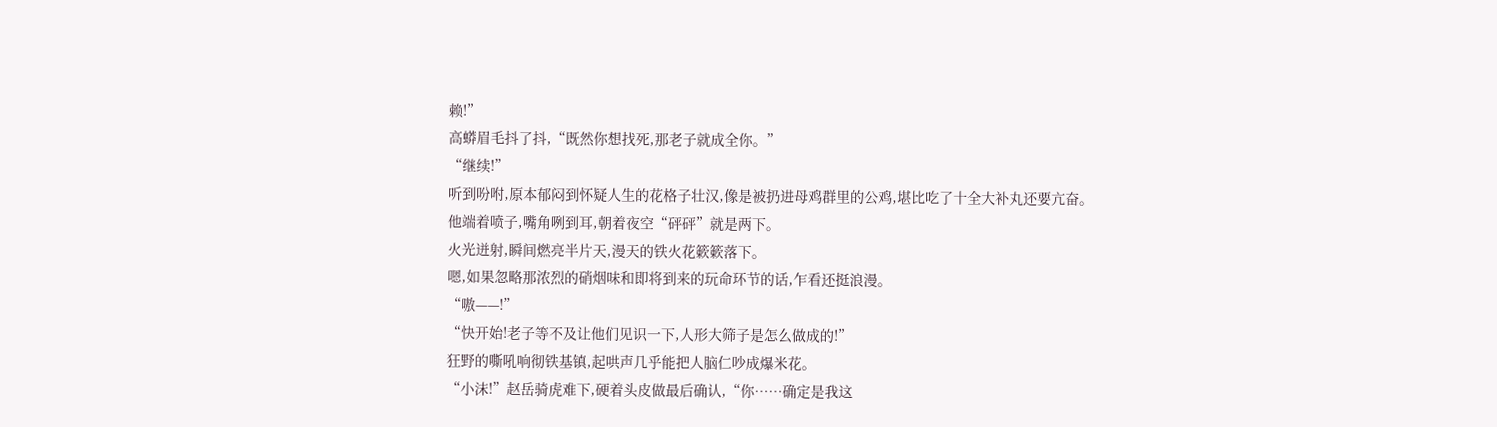赖!”
高蟒眉毛抖了抖,“既然你想找死,那老子就成全你。”
“继续!”
听到吩咐,原本郁闷到怀疑人生的花格子壮汉,像是被扔进母鸡群里的公鸡,堪比吃了十全大补丸还要亢奋。
他端着喷子,嘴角咧到耳,朝着夜空“砰砰”就是两下。
火光迸射,瞬间燃亮半片天,漫天的铁火花簌簌落下。
嗯,如果忽略那浓烈的硝烟味和即将到来的玩命环节的话,乍看还挺浪漫。
“嗷——!”
“快开始!老子等不及让他们见识一下,人形大筛子是怎么做成的!”
狂野的嘶吼响彻铁基镇,起哄声几乎能把人脑仁吵成爆米花。
“小沫!”赵岳骑虎难下,硬着头皮做最后确认,“你……确定是我这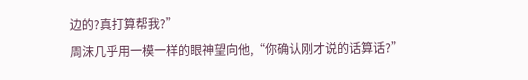边的?真打算帮我?”
周沫几乎用一模一样的眼神望向他,“你确认刚才说的话算话?”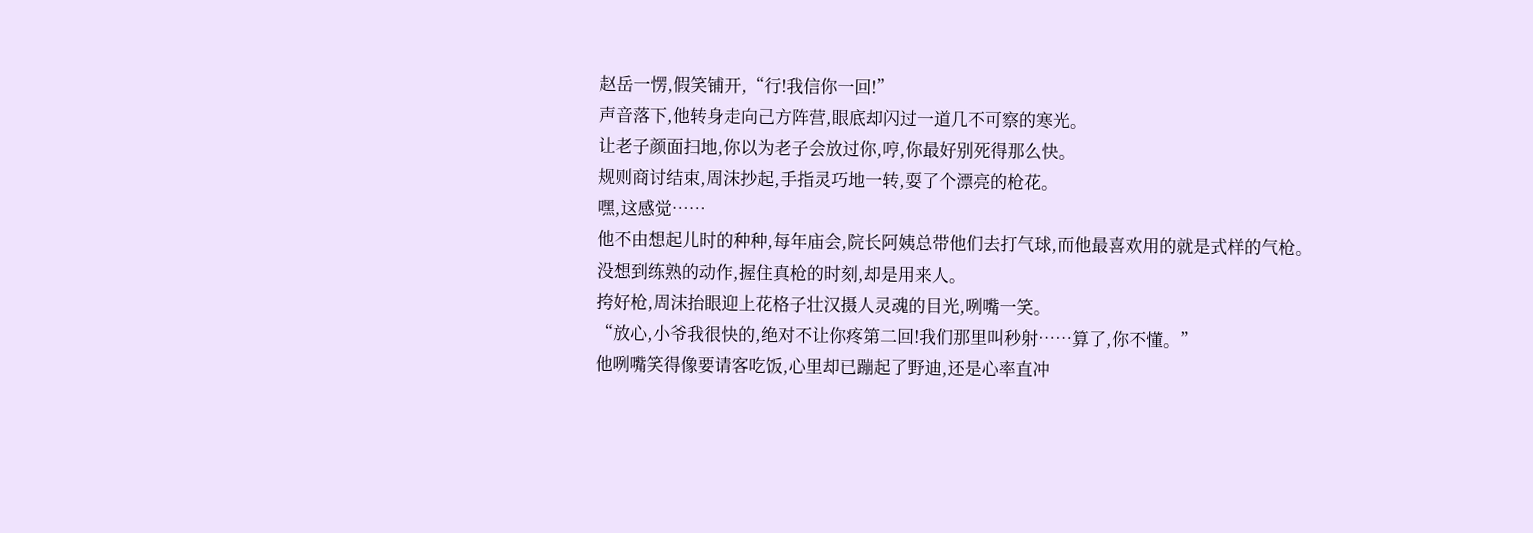赵岳一愣,假笑铺开,“行!我信你一回!”
声音落下,他转身走向己方阵营,眼底却闪过一道几不可察的寒光。
让老子颜面扫地,你以为老子会放过你,哼,你最好别死得那么快。
规则商讨结束,周沫抄起,手指灵巧地一转,耍了个漂亮的枪花。
嘿,这感觉……
他不由想起儿时的种种,每年庙会,院长阿姨总带他们去打气球,而他最喜欢用的就是式样的气枪。
没想到练熟的动作,握住真枪的时刻,却是用来人。
挎好枪,周沫抬眼迎上花格子壮汉摄人灵魂的目光,咧嘴一笑。
“放心,小爷我很快的,绝对不让你疼第二回!我们那里叫秒射……算了,你不懂。”
他咧嘴笑得像要请客吃饭,心里却已蹦起了野迪,还是心率直冲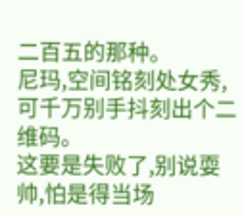二百五的那种。
尼玛,空间铭刻处女秀,可千万别手抖刻出个二维码。
这要是失败了,别说耍帅,怕是得当场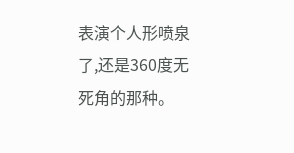表演个人形喷泉了,还是360度无死角的那种。